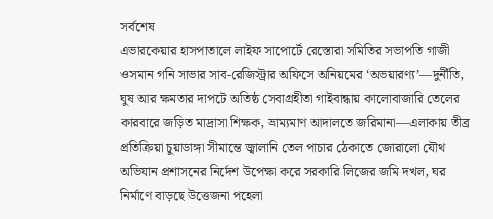সর্বশেষ
এভারকেয়ার হাসপাতালে লাইফ সাপোর্টে রেস্তোরা সমিতির সভাপতি গাজী ওসমান গনি সাভার সাব-রেজিস্ট্রার অফিসে অনিয়মের ‘অভয়ারণ্য’—দুর্নীতি, ঘুষ আর ক্ষমতার দাপটে অতিষ্ঠ সেবাগ্রহীতা গাইবান্ধায় কালোবাজারি তেলের কারবারে জড়িত মাদ্রাসা শিক্ষক, ভ্রাম্যমাণ আদালতে জরিমানা—এলাকায় তীব্র প্রতিক্রিয়া চুয়াডাঙ্গা সীমান্তে জ্বালানি তেল পাচার ঠেকাতে জোরালো যৌথ অভিযান প্রশাসনের নির্দেশ উপেক্ষা করে সরকারি লিজের জমি দখল, ঘর নির্মাণে বাড়ছে উত্তেজনা পহেলা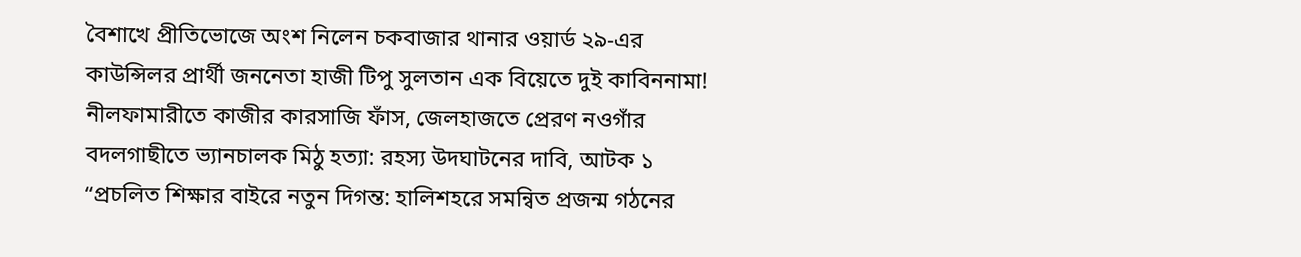বৈশাখে প্রীতিভোজে অংশ নিলেন চকবাজার থানার ওয়ার্ড ২৯-এর কাউন্সিলর প্রার্থী জননেতা হাজী টিপু সুলতান এক বিয়েতে দুই কাবিননামা! নীলফামারীতে কাজীর কারসাজি ফাঁস, জেলহাজতে প্রেরণ নওগাঁর বদলগাছীতে ভ্যানচালক মিঠু হত্যা: রহস্য উদঘাটনের দাবি, আটক ১ “প্রচলিত শিক্ষার বাইরে নতুন দিগন্ত: হালিশহরে সমন্বিত প্রজন্ম গঠনের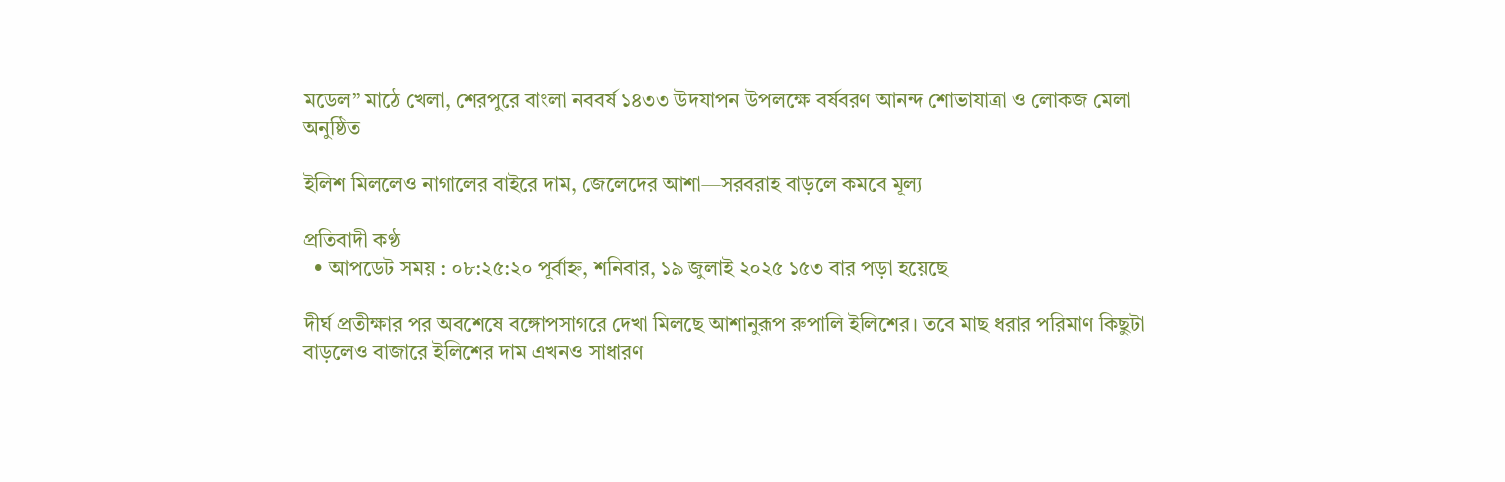মডেল” মাঠে খেলা, শেরপুরে বাংলা নববর্ষ ১৪৩৩ উদযাপন উপলক্ষে বর্ষবরণ আনন্দ শোভাযাত্রা ও লোকজ মেলা অনুষ্ঠিত

ইলিশ মিললেও নাগালের বাইরে দাম, জেলেদের আশা—সরবরাহ বাড়লে কমবে মূল্য

প্রতিবাদী কণ্ঠ
  • আপডেট সময় : ০৮:২৫:২০ পূর্বাহ্ন, শনিবার, ১৯ জুলাই ২০২৫ ১৫৩ বার পড়া হয়েছে

দীর্ঘ প্রতীক্ষার পর অবশেষে বঙ্গোপসাগরে দেখা মিলছে আশানুরূপ রুপালি ইলিশের। তবে মাছ ধরার পরিমাণ কিছুটা বাড়লেও বাজারে ইলিশের দাম এখনও সাধারণ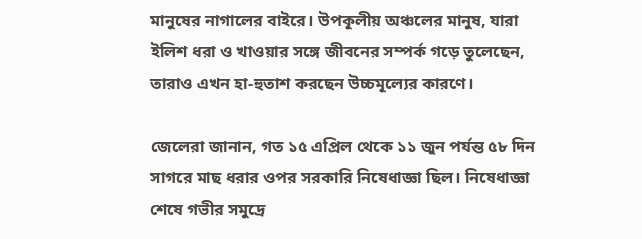মানুষের নাগালের বাইরে। উপকূলীয় অঞ্চলের মানুষ, যারা ইলিশ ধরা ও খাওয়ার সঙ্গে জীবনের সম্পর্ক গড়ে তুলেছেন, তারাও এখন হা-হুতাশ করছেন উচ্চমূল্যের কারণে।

জেলেরা জানান, গত ১৫ এপ্রিল থেকে ১১ জুন পর্যন্ত ৫৮ দিন সাগরে মাছ ধরার ওপর সরকারি নিষেধাজ্ঞা ছিল। নিষেধাজ্ঞা শেষে গভীর সমুদ্রে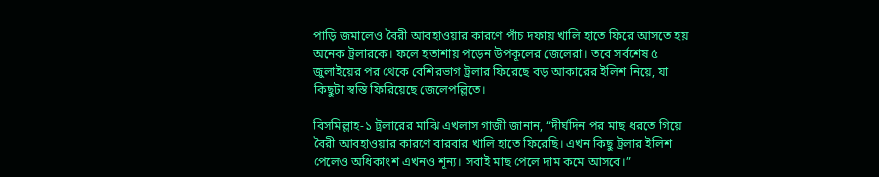পাড়ি জমালেও বৈরী আবহাওয়ার কারণে পাঁচ দফায় খালি হাতে ফিরে আসতে হয় অনেক ট্রলারকে। ফলে হতাশায় পড়েন উপকূলের জেলেরা। তবে সর্বশেষ ৫ জুলাইয়ের পর থেকে বেশিরভাগ ট্রলার ফিরেছে বড় আকারের ইলিশ নিয়ে, যা কিছুটা স্বস্তি ফিরিয়েছে জেলেপল্লিতে।

বিসমিল্লাহ-১ ট্রলারের মাঝি এখলাস গাজী জানান, “দীর্ঘদিন পর মাছ ধরতে গিয়ে বৈরী আবহাওয়ার কারণে বারবার খালি হাতে ফিরেছি। এখন কিছু ট্রলার ইলিশ পেলেও অধিকাংশ এখনও শূন্য। সবাই মাছ পেলে দাম কমে আসবে।”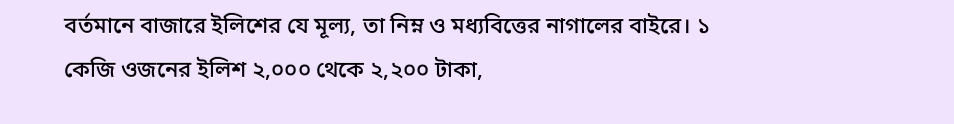বর্তমানে বাজারে ইলিশের যে মূল্য, তা নিম্ন ও মধ্যবিত্তের নাগালের বাইরে। ১ কেজি ওজনের ইলিশ ২,০০০ থেকে ২,২০০ টাকা,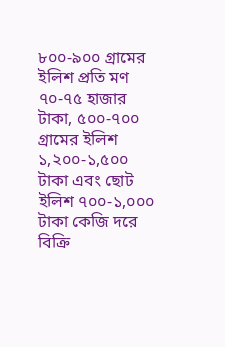৮০০-৯০০ গ্রামের ইলিশ প্রতি মণ ৭০-৭৫ হাজার টাকা, ৫০০-৭০০ গ্রামের ইলিশ ১,২০০-১,৫০০ টাকা এবং ছোট ইলিশ ৭০০-১,০০০ টাকা কেজি দরে বিক্রি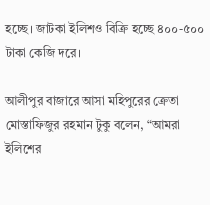হচ্ছে। জাটকা ইলিশও বিক্রি হচ্ছে ৪০০-৫০০ টাকা কেজি দরে।

আলীপুর বাজারে আসা মহিপুরের ক্রেতা মোস্তাফিজুর রহমান টুকু বলেন, “আমরা ইলিশের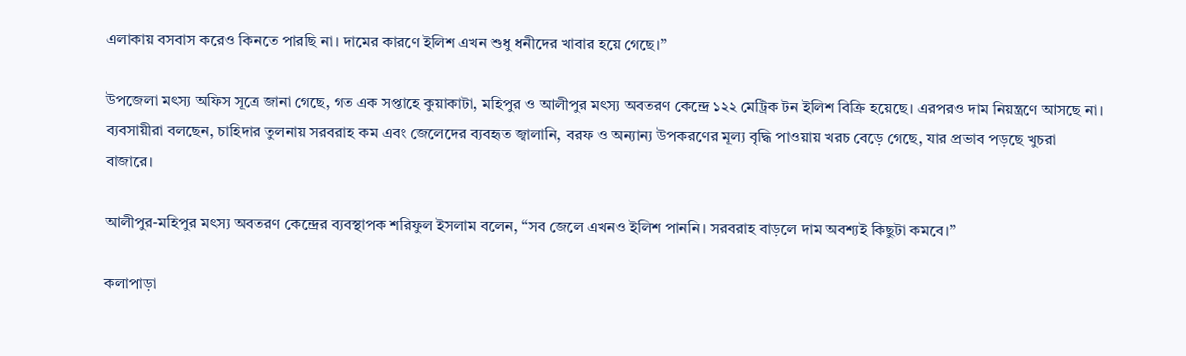এলাকায় বসবাস করেও কিনতে পারছি না। দামের কারণে ইলিশ এখন শুধু ধনীদের খাবার হয়ে গেছে।”

উপজেলা মৎস্য অফিস সূত্রে জানা গেছে, গত এক সপ্তাহে কুয়াকাটা, মহিপুর ও আলীপুর মৎস্য অবতরণ কেন্দ্রে ১২২ মেট্রিক টন ইলিশ বিক্রি হয়েছে। এরপরও দাম নিয়ন্ত্রণে আসছে না। ব্যবসায়ীরা বলছেন, চাহিদার তুলনায় সরবরাহ কম এবং জেলেদের ব্যবহৃত জ্বালানি, বরফ ও অন্যান্য উপকরণের মূল্য বৃদ্ধি পাওয়ায় খরচ বেড়ে গেছে, যার প্রভাব পড়ছে খুচরা বাজারে।

আলীপুর-মহিপুর মৎস্য অবতরণ কেন্দ্রের ব্যবস্থাপক শরিফুল ইসলাম বলেন, “সব জেলে এখনও ইলিশ পাননি। সরবরাহ বাড়লে দাম অবশ্যই কিছুটা কমবে।”

কলাপাড়া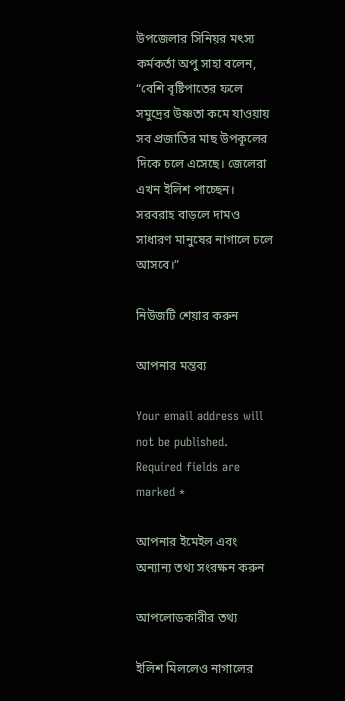উপজেলার সিনিয়র মৎস্য কর্মকর্তা অপু সাহা বলেন, “বেশি বৃষ্টিপাতের ফলে সমুদ্রের উষ্ণতা কমে যাওয়ায় সব প্রজাতির মাছ উপকূলের দিকে চলে এসেছে। জেলেরা এখন ইলিশ পাচ্ছেন। সরবরাহ বাড়লে দামও সাধারণ মানুষের নাগালে চলে আসবে।”

নিউজটি শেয়ার করুন

আপনার মন্তব্য

Your email address will not be published. Required fields are marked *

আপনার ইমেইল এবং অন্যান্য তথ্য সংরক্ষন করুন

আপলোডকারীর তথ্য

ইলিশ মিললেও নাগালের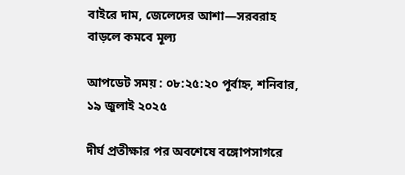বাইরে দাম, জেলেদের আশা—সরবরাহ বাড়লে কমবে মূল্য

আপডেট সময় : ০৮:২৫:২০ পূর্বাহ্ন, শনিবার, ১৯ জুলাই ২০২৫

দীর্ঘ প্রতীক্ষার পর অবশেষে বঙ্গোপসাগরে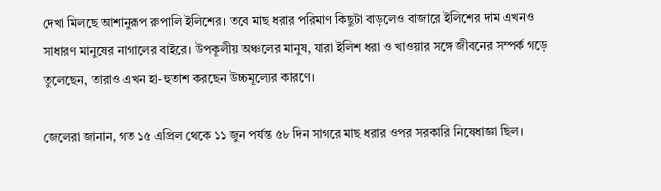দেখা মিলছে আশানুরূপ রুপালি ইলিশের। তবে মাছ ধরার পরিমাণ কিছুটা বাড়লেও বাজারে ইলিশের দাম এখনও সাধারণ মানুষের নাগালের বাইরে। উপকূলীয় অঞ্চলের মানুষ, যারা ইলিশ ধরা ও খাওয়ার সঙ্গে জীবনের সম্পর্ক গড়ে তুলেছেন, তারাও এখন হা-হুতাশ করছেন উচ্চমূল্যের কারণে।

জেলেরা জানান, গত ১৫ এপ্রিল থেকে ১১ জুন পর্যন্ত ৫৮ দিন সাগরে মাছ ধরার ওপর সরকারি নিষেধাজ্ঞা ছিল।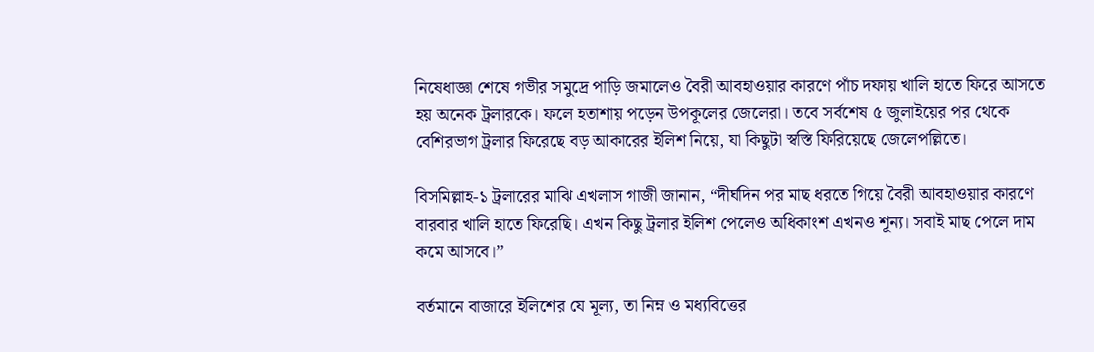নিষেধাজ্ঞা শেষে গভীর সমুদ্রে পাড়ি জমালেও বৈরী আবহাওয়ার কারণে পাঁচ দফায় খালি হাতে ফিরে আসতে হয় অনেক ট্রলারকে। ফলে হতাশায় পড়েন উপকূলের জেলেরা। তবে সর্বশেষ ৫ জুলাইয়ের পর থেকে বেশিরভাগ ট্রলার ফিরেছে বড় আকারের ইলিশ নিয়ে, যা কিছুটা স্বস্তি ফিরিয়েছে জেলেপল্লিতে।

বিসমিল্লাহ-১ ট্রলারের মাঝি এখলাস গাজী জানান, “দীর্ঘদিন পর মাছ ধরতে গিয়ে বৈরী আবহাওয়ার কারণে বারবার খালি হাতে ফিরেছি। এখন কিছু ট্রলার ইলিশ পেলেও অধিকাংশ এখনও শূন্য। সবাই মাছ পেলে দাম কমে আসবে।”

বর্তমানে বাজারে ইলিশের যে মূল্য, তা নিম্ন ও মধ্যবিত্তের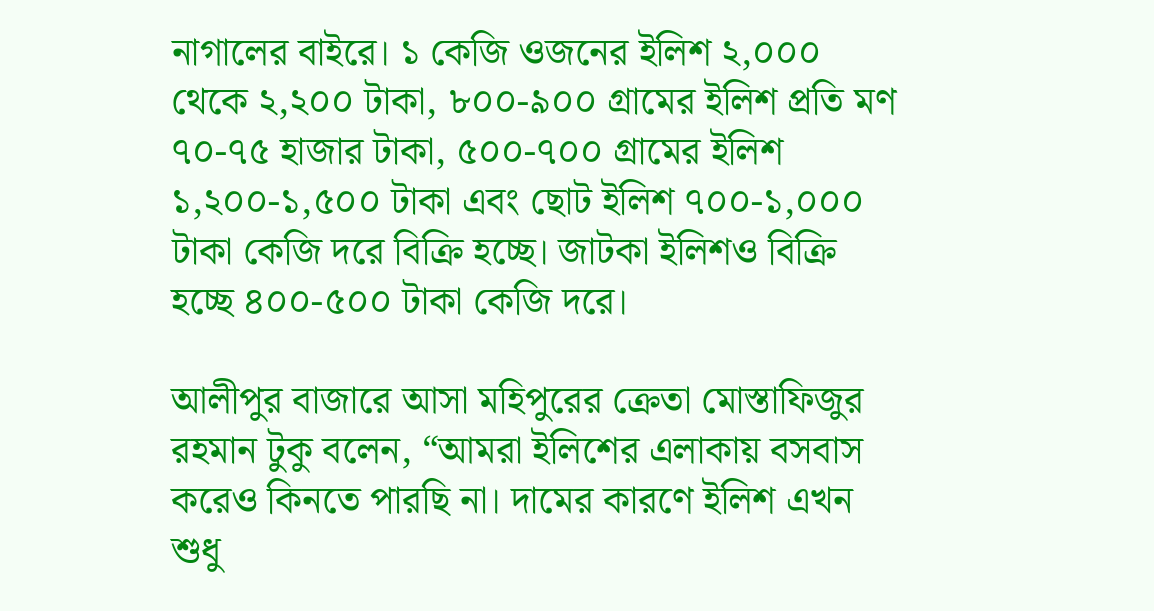নাগালের বাইরে। ১ কেজি ওজনের ইলিশ ২,০০০ থেকে ২,২০০ টাকা, ৮০০-৯০০ গ্রামের ইলিশ প্রতি মণ ৭০-৭৫ হাজার টাকা, ৫০০-৭০০ গ্রামের ইলিশ ১,২০০-১,৫০০ টাকা এবং ছোট ইলিশ ৭০০-১,০০০ টাকা কেজি দরে বিক্রি হচ্ছে। জাটকা ইলিশও বিক্রি হচ্ছে ৪০০-৫০০ টাকা কেজি দরে।

আলীপুর বাজারে আসা মহিপুরের ক্রেতা মোস্তাফিজুর রহমান টুকু বলেন, “আমরা ইলিশের এলাকায় বসবাস করেও কিনতে পারছি না। দামের কারণে ইলিশ এখন শুধু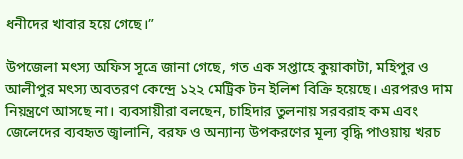ধনীদের খাবার হয়ে গেছে।”

উপজেলা মৎস্য অফিস সূত্রে জানা গেছে, গত এক সপ্তাহে কুয়াকাটা, মহিপুর ও আলীপুর মৎস্য অবতরণ কেন্দ্রে ১২২ মেট্রিক টন ইলিশ বিক্রি হয়েছে। এরপরও দাম নিয়ন্ত্রণে আসছে না। ব্যবসায়ীরা বলছেন, চাহিদার তুলনায় সরবরাহ কম এবং জেলেদের ব্যবহৃত জ্বালানি, বরফ ও অন্যান্য উপকরণের মূল্য বৃদ্ধি পাওয়ায় খরচ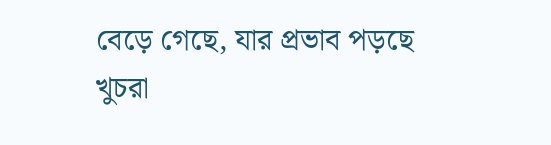বেড়ে গেছে, যার প্রভাব পড়ছে খুচরা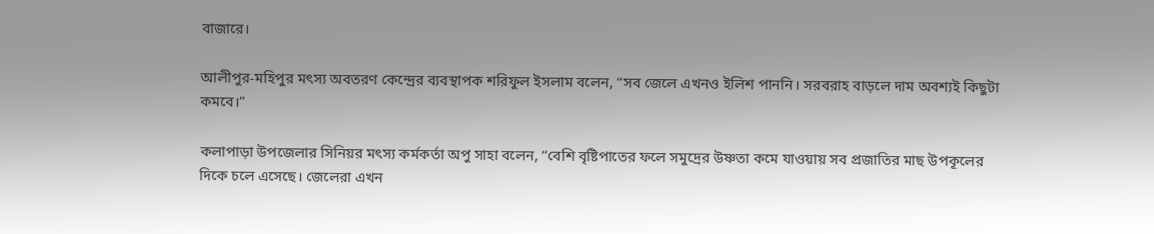বাজারে।

আলীপুর-মহিপুর মৎস্য অবতরণ কেন্দ্রের ব্যবস্থাপক শরিফুল ইসলাম বলেন, “সব জেলে এখনও ইলিশ পাননি। সরবরাহ বাড়লে দাম অবশ্যই কিছুটা কমবে।”

কলাপাড়া উপজেলার সিনিয়র মৎস্য কর্মকর্তা অপু সাহা বলেন, “বেশি বৃষ্টিপাতের ফলে সমুদ্রের উষ্ণতা কমে যাওয়ায় সব প্রজাতির মাছ উপকূলের দিকে চলে এসেছে। জেলেরা এখন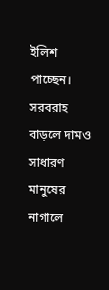ইলিশ পাচ্ছেন। সরবরাহ বাড়লে দামও সাধারণ মানুষের নাগালে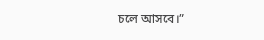চলে আসবে।”